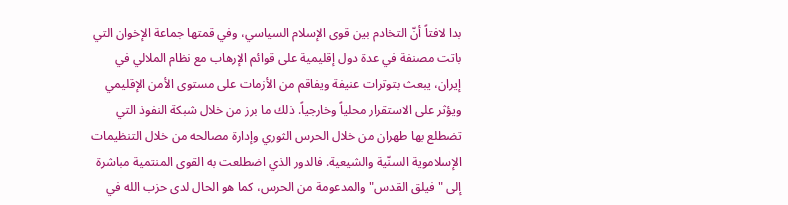بدا لافتاً أنّ التخادم بين قوى الإسلام السياسي، وفي قمتها جماعة الإخوان التي باتت مصنفة في عدة دول إقليمية على قوائم الإرهاب مع نظام الملالي في إيران، يبعث بتوترات عنيفة ويفاقم من الأزمات على مستوى الأمن الإقليمي ويؤثر على الاستقرار محلياً وخارجياً. ذلك ما برز من خلال شبكة النفوذ التي تضطلع بها طهران من خلال الحرس الثوري وإدارة مصالحه من خلال التنظيمات الإسلاموية السنّية والشيعية. فالدور الذي اضطلعت به القوى المنتمية مباشرة إلى "فيلق القدس" والمدعومة من الحرس، كما هو الحال لدى حزب الله في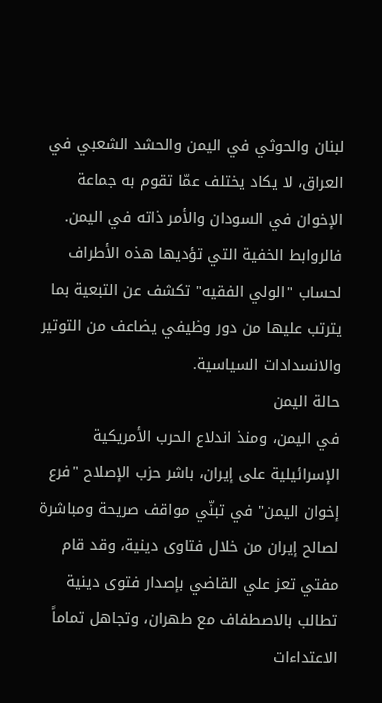لبنان والحوثي في اليمن والحشد الشعبي في العراق، لا يكاد يختلف عمّا تقوم به جماعة الإخوان في السودان والأمر ذاته في اليمن. فالروابط الخفية التي تؤديها هذه الأطراف لحساب "الولي الفقيه" تكشف عن التبعية بما يترتب عليها من دور وظيفي يضاعف من التوتير والانسدادات السياسية.
حالة اليمن
في اليمن، ومنذ اندلاع الحرب الأمريكية الإسرائيلية على إيران، باشر حزب الإصلاح "فرع إخوان اليمن" في تبنّي مواقف صريحة ومباشرة لصالح إيران من خلال فتاوى دينية، وقد قام مفتي تعز علي القاضي بإصدار فتوى دينية تطالب بالاصطفاف مع طهران، وتجاهل تماماً الاعتداءات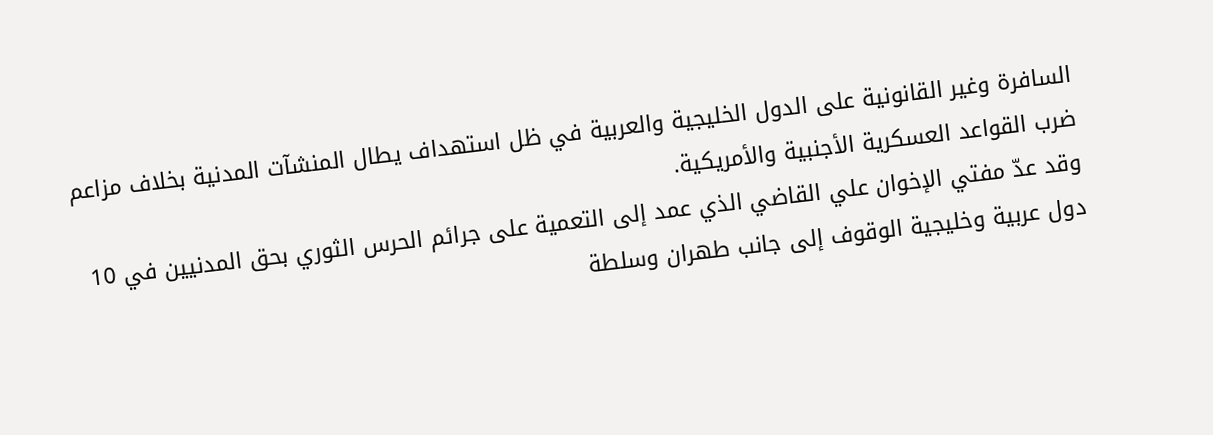السافرة وغير القانونية على الدول الخليجية والعربية في ظل استهداف يطال المنشآت المدنية بخلاف مزاعم ضرب القواعد العسكرية الأجنبية والأمريكية.
وقد عدّ مفتي الإخوان علي القاضي الذي عمد إلى التعمية على جرائم الحرس الثوري بحق المدنيين في 10 دول عربية وخليجية الوقوف إلى جانب طهران وسلطة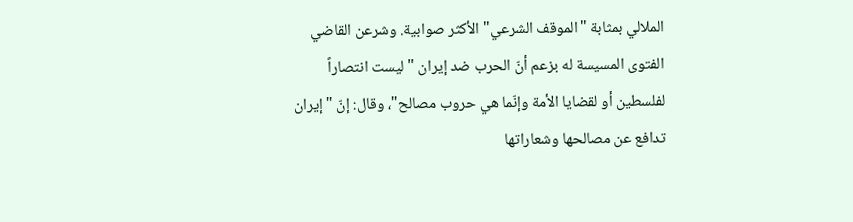الملالي بمثابة "الموقف الشرعي" الأكثر صوابية. وشرعن القاضي الفتوى المسيسة له بزعم أنّ الحرب ضد إيران "ليست انتصاراً لفلسطين أو لقضايا الأمة وإنّما هي حروب مصالح"، وقال: إنّ "إيران تدافع عن مصالحها وشعاراتها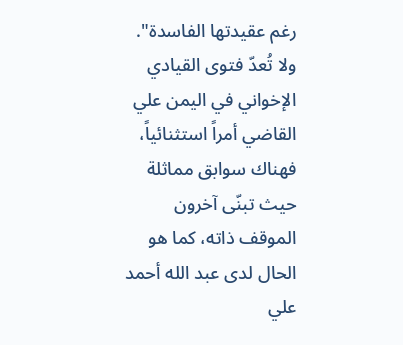رغم عقيدتها الفاسدة".
ولا تُعدّ فتوى القيادي الإخواني في اليمن علي القاضي أمراً استثنائياً، فهناك سوابق مماثلة حيث تبنّى آخرون الموقف ذاته، كما هو الحال لدى عبد الله أحمد علي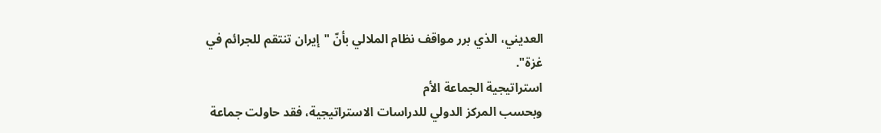العديني، الذي برر مواقف نظام الملالي بأنّ "إيران تنتقم للجرائم في غزة".
استراتيجية الجماعة الأم
وبحسب المركز الدولي للدراسات الاستراتيجية، فقد حاولت جماعة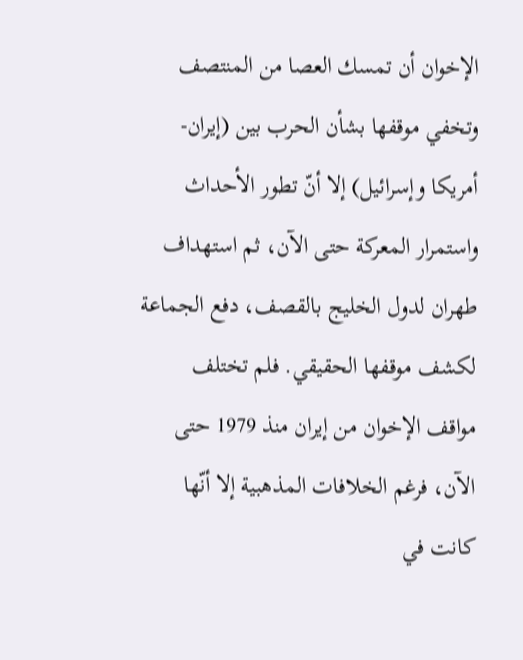الإخوان أن تمسك العصا من المنتصف وتخفي موقفها بشأن الحرب بين (إيران-أمريكا وإسرائيل) إلا أنّ تطور الأحداث واستمرار المعركة حتى الآن، ثم استهداف طهران لدول الخليج بالقصف، دفع الجماعة لكشف موقفها الحقيقي. فلم تختلف مواقف الإخوان من إيران منذ 1979 حتى الآن، فرغم الخلافات المذهبية إلا أنّها كانت في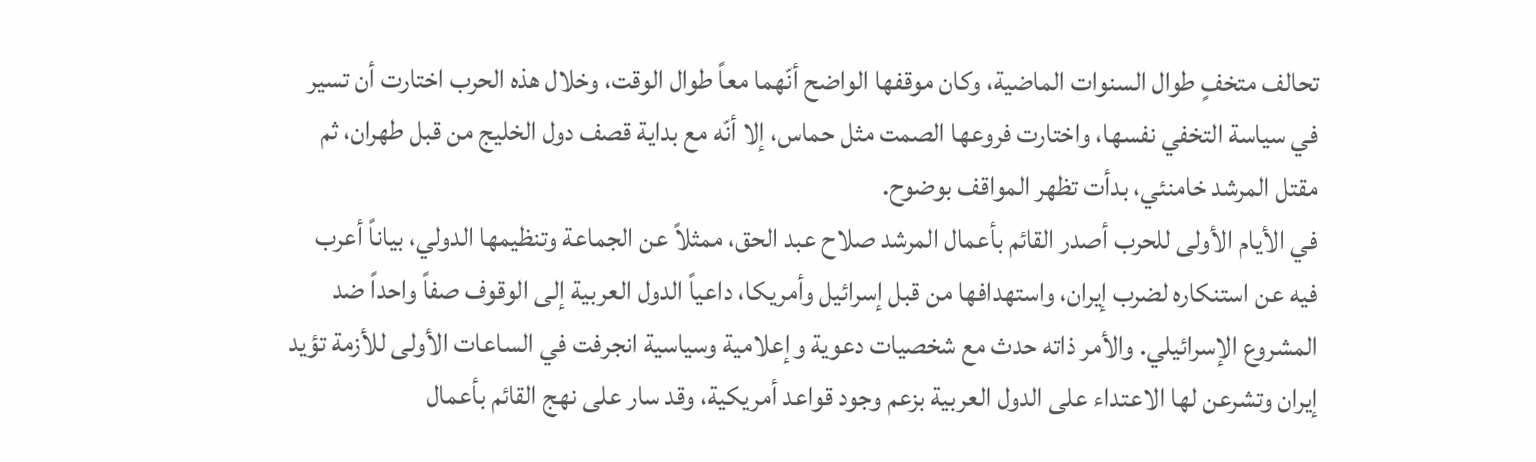تحالف متخفٍ طوال السنوات الماضية، وكان موقفها الواضح أنّهما معاً طوال الوقت، وخلال هذه الحرب اختارت أن تسير في سياسة التخفي نفسها، واختارت فروعها الصمت مثل حماس، إلا أنّه مع بداية قصف دول الخليج من قبل طهران، ثم مقتل المرشد خامنئي، بدأت تظهر المواقف بوضوح.
في الأيام الأولى للحرب أصدر القائم بأعمال المرشد صلاح عبد الحق، ممثلاً عن الجماعة وتنظيمها الدولي، بياناً أعرب فيه عن استنكاره لضرب إيران، واستهدافها من قبل إسرائيل وأمريكا، داعياً الدول العربية إلى الوقوف صفاً واحداً ضد المشروع الإسرائيلي. والأمر ذاته حدث مع شخصيات دعوية وإعلامية وسياسية انجرفت في الساعات الأولى للأزمة تؤيد إيران وتشرعن لها الاعتداء على الدول العربية بزعم وجود قواعد أمريكية، وقد سار على نهج القائم بأعمال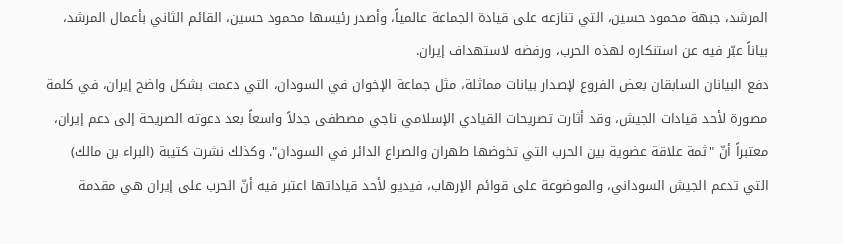المرشد، جبهة محمود حسين، التي تنازعه على قيادة الجماعة عالمياً، وأصدر رئيسها محمود حسين، القائم الثاني بأعمال المرشد، بياناً عبّر فيه عن استنكاره لهذه الحرب، ورفضه لاستهداف إيران.
دفع البيانان السابقان بعض الفروع لإصدار بيانات مماثلة، مثل جماعة الإخوان في السودان، التي دعمت بشكل واضح إيران، في كلمة مصورة لأحد قيادات الجيش، وقد أثارت تصريحات القيادي الإسلامي ناجي مصطفى جدلاً واسعاً بعد دعوته الصريحة إلى دعم إيران، معتبراً أنّ "ثمة علاقة عضوية بين الحرب التي تخوضها طهران والصراع الدائر في السودان". وكذلك نشرت كتيبة (البراء بن مالك) التي تدعم الجيش السوداني، والموضوعة على قوائم الإرهاب، فيديو لأحد قياداتها اعتبر فيه أنّ الحرب على إيران هي مقدمة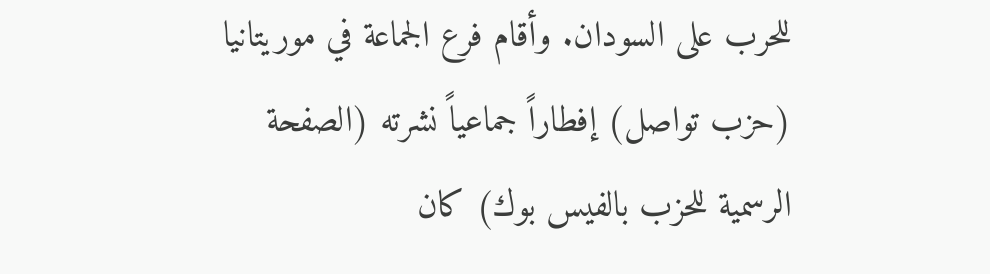للحرب على السودان. وأقام فرع الجماعة في موريتانيا (حزب تواصل) إفطاراً جماعياً نشرته (الصفحة الرسمية للحزب بالفيس بوك) كان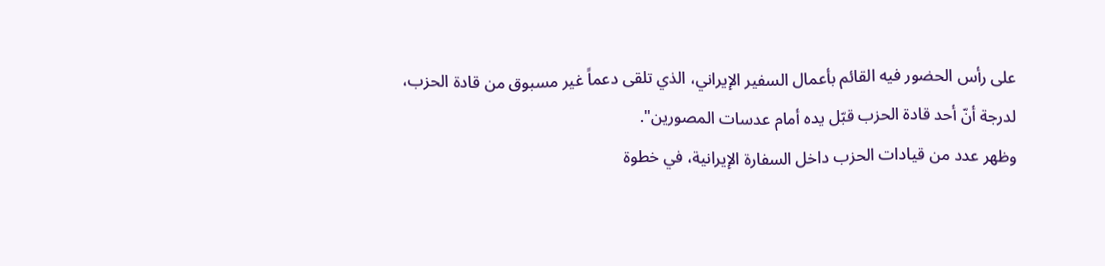على رأس الحضور فيه القائم بأعمال السفير الإيراني، الذي تلقى دعماً غير مسبوق من قادة الحزب، لدرجة أنّ أحد قادة الحزب قبّل يده أمام عدسات المصورين".
وظهر عدد من قيادات الحزب داخل السفارة الإيرانية، في خطوة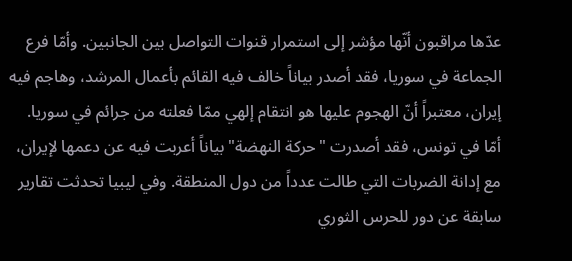عدّها مراقبون أنّها مؤشر إلى استمرار قنوات التواصل بين الجانبين. وأمّا فرع الجماعة في سوريا، فقد أصدر بياناً خالف فيه القائم بأعمال المرشد، وهاجم فيه إيران، معتبراً أنّ الهجوم عليها هو انتقام إلهي ممّا فعلته من جرائم في سوريا. أمّا في تونس، فقد أصدرت "حركة النهضة" بياناً أعربت فيه عن دعمها لإيران، مع إدانة الضربات التي طالت عدداً من دول المنطقة. وفي ليبيا تحدثت تقارير سابقة عن دور للحرس الثوري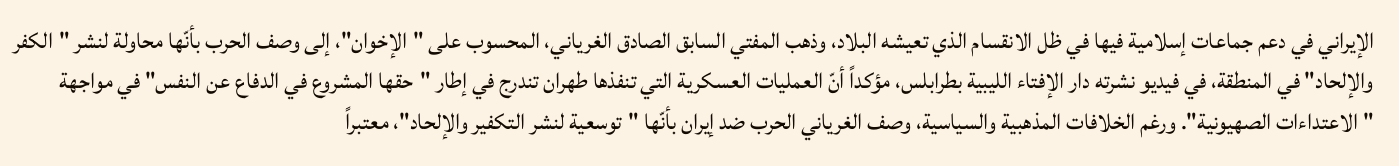الإيراني في دعم جماعات إسلامية فيها في ظل الانقسام الذي تعيشه البلاد، وذهب المفتي السابق الصادق الغرياني، المحسوب على "الإخوان"، إلى وصف الحرب بأنّها محاولة لنشر "الكفر والإلحاد" في المنطقة، في فيديو نشرته دار الإفتاء الليبية بطرابلس، مؤكداً أنّ العمليات العسكرية التي تنفذها طهران تندرج في إطار "حقها المشروع في الدفاع عن النفس" في مواجهة "الاعتداءات الصهيونية". ورغم الخلافات المذهبية والسياسية، وصف الغرياني الحرب ضد إيران بأنّها "توسعية لنشر التكفير والإلحاد"، معتبراً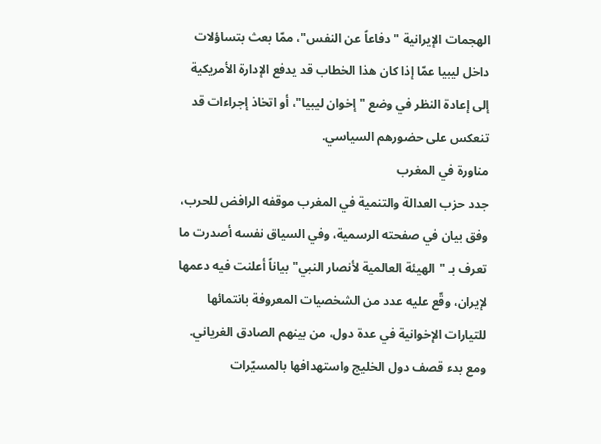الهجمات الإيرانية "دفاعاً عن النفس"، ممّا بعث بتساؤلات داخل ليبيا عمّا إذا كان هذا الخطاب قد يدفع الإدارة الأمريكية إلى إعادة النظر في وضع "إخوان ليبيا"، أو اتخاذ إجراءات قد تنعكس على حضورهم السياسي.
مناورة في المغرب
جدد حزب العدالة والتنمية في المغرب موقفه الرافض للحرب، وفق بيان في صفحته الرسمية، وفي السياق نفسه أصدرت ما تعرف بـ "الهيئة العالمية لأنصار النبي" بياناً أعلنت فيه دعمها لإيران، وقّع عليه عدد من الشخصيات المعروفة بانتمائها للتيارات الإخوانية في عدة دول، من بينهم الصادق الغرياني. ومع بدء قصف دول الخليج واستهدافها بالمسيّرات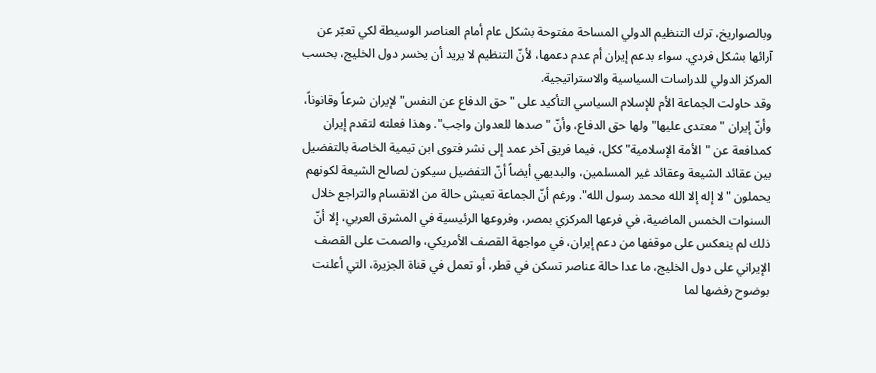وبالصواريخ، ترك التنظيم الدولي المساحة مفتوحة بشكل عام أمام العناصر الوسيطة لكي تعبّر عن آرائها بشكل فردي. سواء بدعم إيران أم عدم دعمها، لأنّ التنظيم لا يريد أن يخسر دول الخليج، بحسب المركز الدولي للدراسات السياسية والاستراتيجية.
وقد حاولت الجماعة الأم للإسلام السياسي التأكيد على "حق الدفاع عن النفس" لإيران شرعاً وقانوناً، وأنّ إيران "معتدى عليها" ولها حق الدفاع، وأنّ "صدها للعدوان واجب". وهذا فعلته لتقدم إيران كمدافعة عن "الأمة الإسلامية" ككل، فيما فريق آخر عمد إلى نشر فتوى ابن تيمية الخاصة بالتفضيل بين عقائد الشيعة وعقائد غير المسلمين، والبديهي أيضاً أنّ التفضيل سيكون لصالح الشيعة لكونهم يحملون "لا إله إلا الله محمد رسول الله". ورغم أنّ الجماعة تعيش حالة من الانقسام والتراجع خلال السنوات الخمس الماضية، في فرعها المركزي بمصر، وفروعها الرئيسية في المشرق العربي، إلا أنّ ذلك لم ينعكس على موقفها من دعم إيران، في مواجهة القصف الأمريكي، والصمت على القصف الإيراني على دول الخليج، ما عدا حالة عناصر تسكن في قطر، أو تعمل في قناة الجزيرة، التي أعلنت بوضوح رفضها لما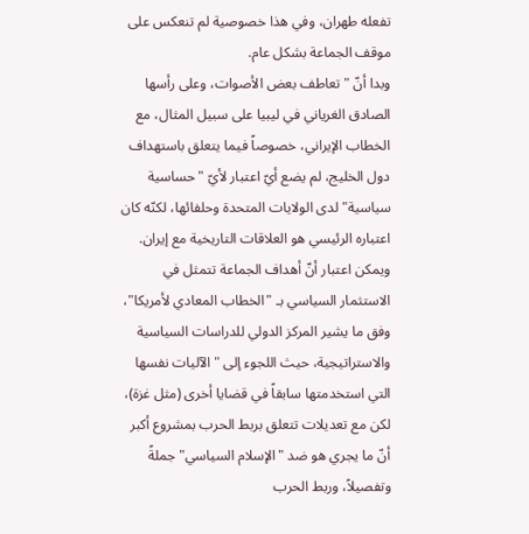تفعله طهران، وفي هذا خصوصية لم تنعكس على موقف الجماعة بشكل عام.
وبدا أنّ "تعاطف بعض الأصوات، وعلى رأسها الصادق الغرياني في ليبيا على سبيل المثال، مع الخطاب الإيراني، خصوصاً فيما يتعلق باستهداف دول الخليج، لم يضع أيّ اعتبار لأيّ "حساسية سياسية" لدى الولايات المتحدة وحلفائها، لكنّه كان اعتباره الرئيسي هو العلاقات التاريخية مع إيران.
ويمكن اعتبار أنّ أهداف الجماعة تتمثل في الاستثمار السياسي بـ "الخطاب المعادي لأمريكا"، وفق ما يشير المركز الدولي للدراسات السياسية والاستراتيجية، حيث اللجوء إلى "الآليات نفسها التي استخدمتها سابقاً في قضايا أخرى (مثل غزة)، لكن مع تعديلات تتعلق بربط الحرب بمشروع أكبر أنّ ما يجري هو ضد "الإسلام السياسي" جملةً وتفصيلاً، وربط الحرب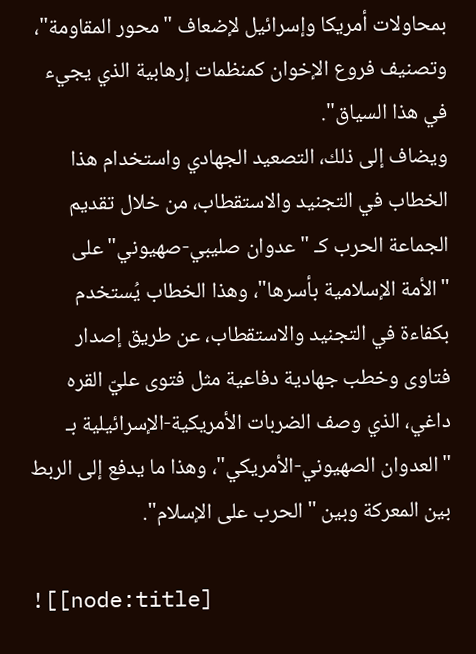بمحاولات أمريكا وإسرائيل لإضعاف "محور المقاومة"، وتصنيف فروع الإخوان كمنظمات إرهابية الذي يجيء في هذا السياق".
ويضاف إلى ذلك، التصعيد الجهادي واستخدام هذا الخطاب في التجنيد والاستقطاب، من خلال تقديم الجماعة الحرب كـ "عدوان صليبي-صهيوني" على "الأمة الإسلامية بأسرها"، وهذا الخطاب يُستخدم بكفاءة في التجنيد والاستقطاب، عن طريق إصدار فتاوى وخطب جهادية دفاعية مثل فتوى عليّ القره داغي، الذي وصف الضربات الأمريكية-الإسرائيلية بـ "العدوان الصهيوني-الأمريكي"، وهذا ما يدفع إلى الربط بين المعركة وبين "الحرب على الإسلام".

![[node:title]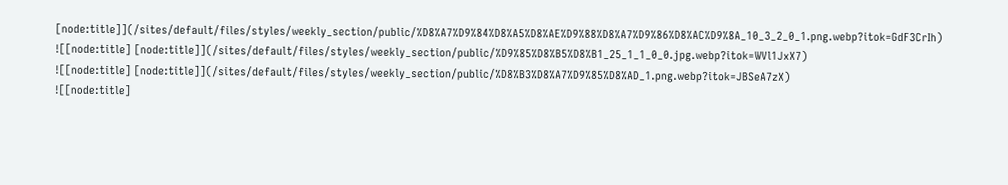[node:title]](/sites/default/files/styles/weekly_section/public/%D8%A7%D9%84%D8%A5%D8%AE%D9%88%D8%A7%D9%86%D8%AC%D9%8A_10_3_2_0_1.png.webp?itok=GdF3CrIh)
![[node:title] [node:title]](/sites/default/files/styles/weekly_section/public/%D9%85%D8%B5%D8%B1_25_1_1_0_0.jpg.webp?itok=WVl1JxX7)
![[node:title] [node:title]](/sites/default/files/styles/weekly_section/public/%D8%B3%D8%A7%D9%85%D8%AD_1.png.webp?itok=JBSeA7zX)
![[node:title]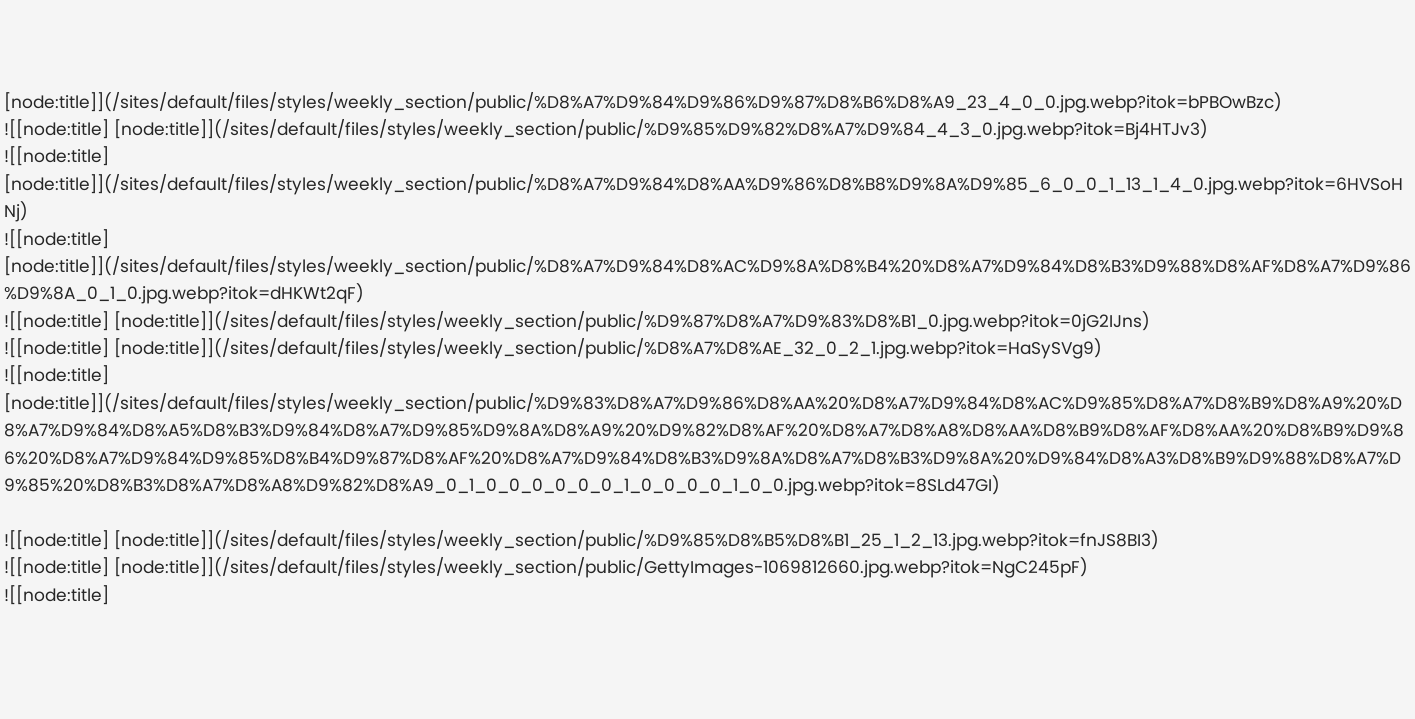[node:title]](/sites/default/files/styles/weekly_section/public/%D8%A7%D9%84%D9%86%D9%87%D8%B6%D8%A9_23_4_0_0.jpg.webp?itok=bPBOwBzc)
![[node:title] [node:title]](/sites/default/files/styles/weekly_section/public/%D9%85%D9%82%D8%A7%D9%84_4_3_0.jpg.webp?itok=Bj4HTJv3)
![[node:title] [node:title]](/sites/default/files/styles/weekly_section/public/%D8%A7%D9%84%D8%AA%D9%86%D8%B8%D9%8A%D9%85_6_0_0_1_13_1_4_0.jpg.webp?itok=6HVSoHNj)
![[node:title] [node:title]](/sites/default/files/styles/weekly_section/public/%D8%A7%D9%84%D8%AC%D9%8A%D8%B4%20%D8%A7%D9%84%D8%B3%D9%88%D8%AF%D8%A7%D9%86%D9%8A_0_1_0.jpg.webp?itok=dHKWt2qF)
![[node:title] [node:title]](/sites/default/files/styles/weekly_section/public/%D9%87%D8%A7%D9%83%D8%B1_0.jpg.webp?itok=0jG2IJns)
![[node:title] [node:title]](/sites/default/files/styles/weekly_section/public/%D8%A7%D8%AE_32_0_2_1.jpg.webp?itok=HaSySVg9)
![[node:title] [node:title]](/sites/default/files/styles/weekly_section/public/%D9%83%D8%A7%D9%86%D8%AA%20%D8%A7%D9%84%D8%AC%D9%85%D8%A7%D8%B9%D8%A9%20%D8%A7%D9%84%D8%A5%D8%B3%D9%84%D8%A7%D9%85%D9%8A%D8%A9%20%D9%82%D8%AF%20%D8%A7%D8%A8%D8%AA%D8%B9%D8%AF%D8%AA%20%D8%B9%D9%86%20%D8%A7%D9%84%D9%85%D8%B4%D9%87%D8%AF%20%D8%A7%D9%84%D8%B3%D9%8A%D8%A7%D8%B3%D9%8A%20%D9%84%D8%A3%D8%B9%D9%88%D8%A7%D9%85%20%D8%B3%D8%A7%D8%A8%D9%82%D8%A9_0_1_0_0_0_0_0_0_1_0_0_0_0_1_0_0.jpg.webp?itok=8SLd47GI)

![[node:title] [node:title]](/sites/default/files/styles/weekly_section/public/%D9%85%D8%B5%D8%B1_25_1_2_13.jpg.webp?itok=fnJS8BI3)
![[node:title] [node:title]](/sites/default/files/styles/weekly_section/public/GettyImages-1069812660.jpg.webp?itok=NgC245pF)
![[node:title]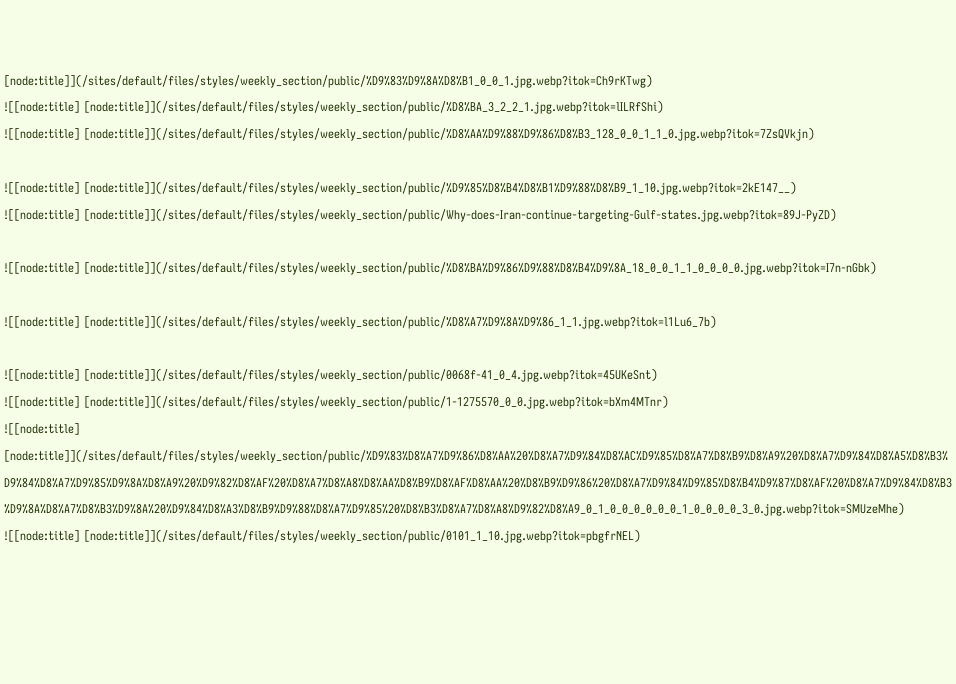[node:title]](/sites/default/files/styles/weekly_section/public/%D9%83%D9%8A%D8%B1_0_0_1.jpg.webp?itok=Ch9rKTwg)
![[node:title] [node:title]](/sites/default/files/styles/weekly_section/public/%D8%BA_3_2_2_1.jpg.webp?itok=lILRfShi)
![[node:title] [node:title]](/sites/default/files/styles/weekly_section/public/%D8%AA%D9%88%D9%86%D8%B3_128_0_0_1_1_0.jpg.webp?itok=7ZsQVkjn)

![[node:title] [node:title]](/sites/default/files/styles/weekly_section/public/%D9%85%D8%B4%D8%B1%D9%88%D8%B9_1_10.jpg.webp?itok=2kE147__)
![[node:title] [node:title]](/sites/default/files/styles/weekly_section/public/Why-does-Iran-continue-targeting-Gulf-states.jpg.webp?itok=89J-PyZD)

![[node:title] [node:title]](/sites/default/files/styles/weekly_section/public/%D8%BA%D9%86%D9%88%D8%B4%D9%8A_18_0_0_1_1_0_0_0_0.jpg.webp?itok=I7n-nGbk)

![[node:title] [node:title]](/sites/default/files/styles/weekly_section/public/%D8%A7%D9%8A%D9%86_1_1.jpg.webp?itok=l1Lu6_7b)

![[node:title] [node:title]](/sites/default/files/styles/weekly_section/public/0068f-41_0_4.jpg.webp?itok=45UKeSnt)
![[node:title] [node:title]](/sites/default/files/styles/weekly_section/public/1-1275570_0_0.jpg.webp?itok=bXm4MTnr)
![[node:title] [node:title]](/sites/default/files/styles/weekly_section/public/%D9%83%D8%A7%D9%86%D8%AA%20%D8%A7%D9%84%D8%AC%D9%85%D8%A7%D8%B9%D8%A9%20%D8%A7%D9%84%D8%A5%D8%B3%D9%84%D8%A7%D9%85%D9%8A%D8%A9%20%D9%82%D8%AF%20%D8%A7%D8%A8%D8%AA%D8%B9%D8%AF%D8%AA%20%D8%B9%D9%86%20%D8%A7%D9%84%D9%85%D8%B4%D9%87%D8%AF%20%D8%A7%D9%84%D8%B3%D9%8A%D8%A7%D8%B3%D9%8A%20%D9%84%D8%A3%D8%B9%D9%88%D8%A7%D9%85%20%D8%B3%D8%A7%D8%A8%D9%82%D8%A9_0_1_0_0_0_0_0_0_1_0_0_0_0_3_0.jpg.webp?itok=SMUzeMhe)
![[node:title] [node:title]](/sites/default/files/styles/weekly_section/public/0101_1_10.jpg.webp?itok=pbgfrNEL)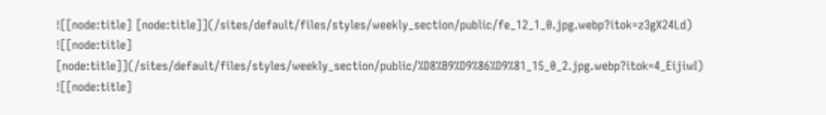![[node:title] [node:title]](/sites/default/files/styles/weekly_section/public/fe_12_1_0.jpg.webp?itok=z3gX24Ld)
![[node:title] [node:title]](/sites/default/files/styles/weekly_section/public/%D8%B9%D9%86%D9%81_15_0_2.jpg.webp?itok=4_EijiwI)
![[node:title]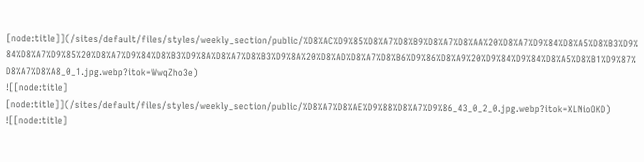[node:title]](/sites/default/files/styles/weekly_section/public/%D8%AC%D9%85%D8%A7%D8%B9%D8%A7%D8%AA%20%D8%A7%D9%84%D8%A5%D8%B3%D9%84%D8%A7%D9%85%20%D8%A7%D9%84%D8%B3%D9%8A%D8%A7%D8%B3%D9%8A%20%D8%AD%D8%A7%D8%B6%D9%86%D8%A9%20%D9%84%D9%84%D8%A5%D8%B1%D9%87%D8%A7%D8%A8_0_1.jpg.webp?itok=WwqZho3e)
![[node:title] [node:title]](/sites/default/files/styles/weekly_section/public/%D8%A7%D8%AE%D9%88%D8%A7%D9%86_43_0_2_0.jpg.webp?itok=XLNioOKD)
![[node:title]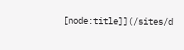[node:title]](/sites/d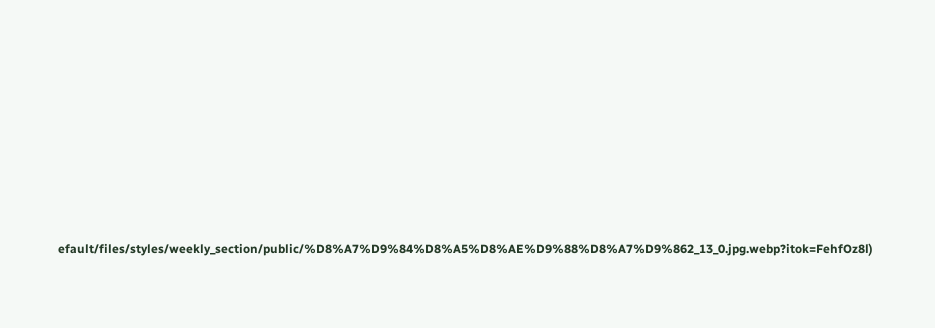efault/files/styles/weekly_section/public/%D8%A7%D9%84%D8%A5%D8%AE%D9%88%D8%A7%D9%862_13_0.jpg.webp?itok=FehfOz8l)